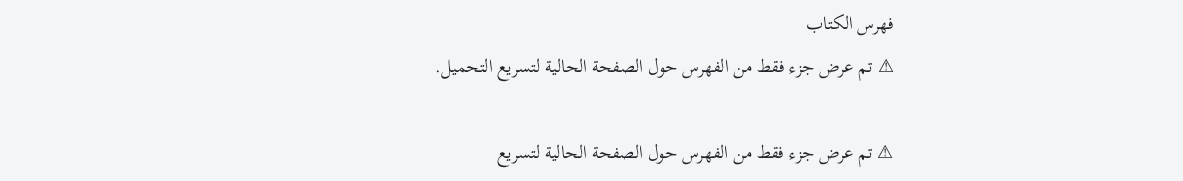فهرس الكتاب
⚠ تم عرض جزء فقط من الفهرس حول الصفحة الحالية لتسريع التحميل.

⚠ تم عرض جزء فقط من الفهرس حول الصفحة الحالية لتسريع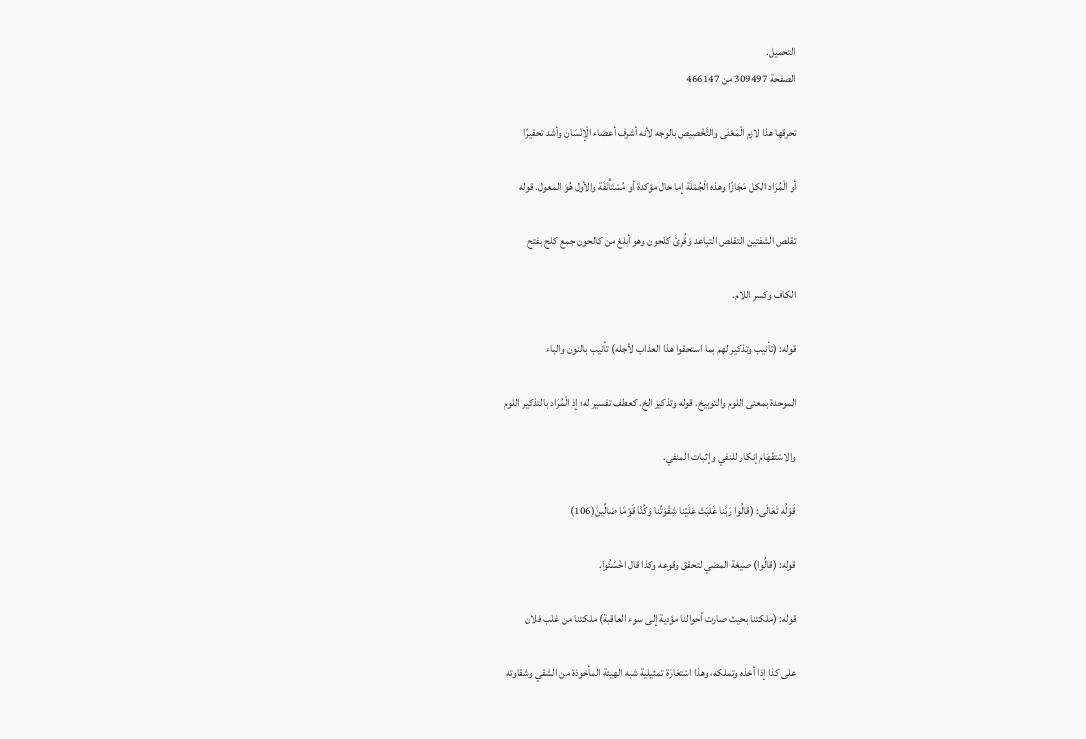التحميل.
الصفحة 309497 من 466147

تحرقها هذا لازم الْمَعْنَى والتَّخْصِيص بالوجه لأنه أشرف أعضاء الْإنْسَان وأشد تحقيرًا

أو الْمُرَاد الكل مَجَازًا وهذه الْجُمْلَة إما حال مؤكدة أو مُسْتَأْنَفَة والأول هُوَ المعول. قوله

تقلص الشفتين التقلص التباعد وَقُرئَ كلحون وهو أبلغ من كالحون جمع كلح بفتح

الكاف وكسر اللام.

قوله: (تأنيب وتذكير لهم بما استحقوا هذا العذاب لأجله) تأنيب بالنون والباء

الموحدة بمعنى اللوم والتوبيخ. قوله وتذكيز الخ. كعطف تفسير له؛ إذ الْمُرَاد بالتذكير اللوم

والاسْتفْهَام إنكار للنفي وإثبات المنفي.

قَوْلُه تَعَالَى: (قالُوا رَبَّنا غَلَبَتْ عَلَيْنا شِقْوَتُنا وَكُنَّا قَوْمًا ضالِّينَ(106)

قوله: (قالُوا) صيغة المضي لتحقق وقوعه وكذا قال اخْسَئُوا.

قوله: (ملكتنا بحيث صارت أحوالنا مؤدية إلى سوء العاقبة) ملكتنا من غلب فلان

على كذا إذا أخذه وتملكه، وهذا اسْتعَارَة تمثيلية شبه الهيئة المأخوذة من الشقي وشقاوته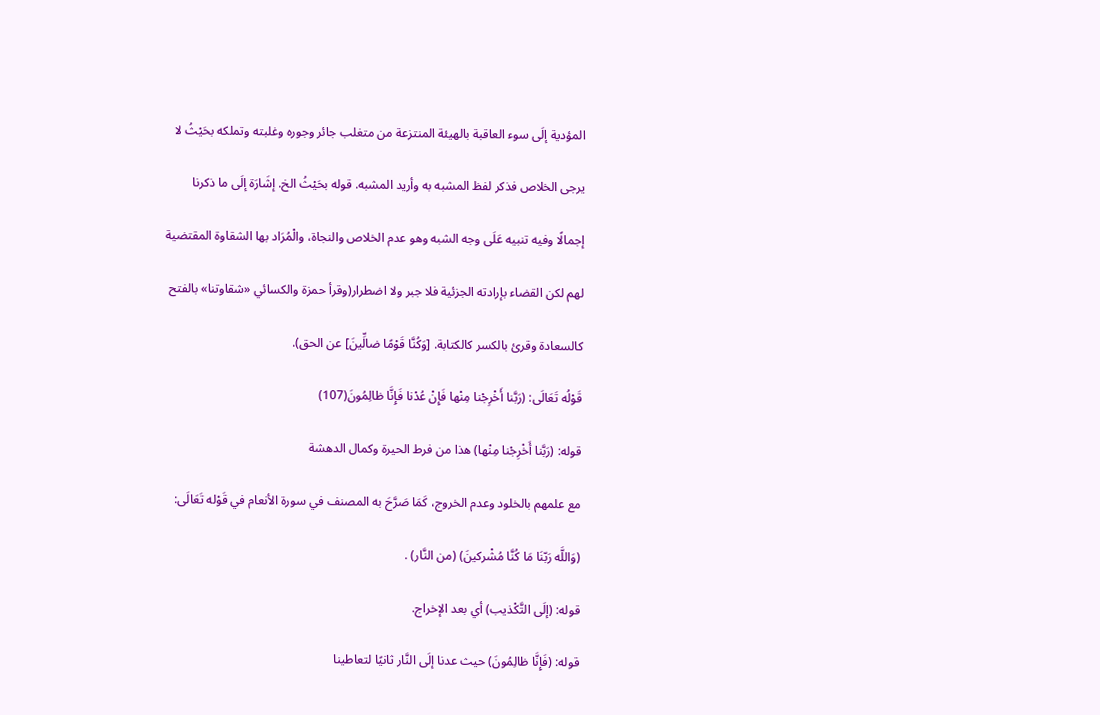المؤدية إلَى سوء العاقبة بالهيئة المنتزعة من متغلب جائر وجوره وغلبته وتملكه بحَيْثُ لا

يرجى الخلاص فذكر لفظ المشبه به وأريد المشبه. قوله بحَيْثُ الخ. إشَارَة إلَى ما ذكرنا

إجمالًا وفيه تنبيه عَلَى وجه الشبه وهو عدم الخلاص والنجاة، والْمُرَاد بها الشقاوة المقتضية

لهم لكن القضاء بإرادته الجزئية فلا جبر ولا اضطرار(وقرأ حمزة والكسائي «شقاوتنا» بالفتح

كالسعادة وقرئ بالكسر كالكتابة. [وَكُنَّا قَوْمًا ضالِّينَ] عن الحق).

قَوْلُه تَعَالَى: (رَبَّنا أَخْرِجْنا مِنْها فَإِنْ عُدْنا فَإِنَّا ظالِمُونَ(107)

قوله: (رَبَّنا أَخْرِجْنا مِنْها) هذا من فرط الحيرة وكمال الدهشة

مع علمهم بالخلود وعدم الخروج، كَمَا صَرَّحَ به المصنف في سورة الأنعام في قَوْله تَعَالَى:

(وَاللَّه رَبّنَا مَا كُنَّا مُشْركينَ) (من النَّار) .

قوله: (إلَى التَّكْذيب) أي بعد الإخراج.

قوله: (فَإِنَّا ظالِمُونَ) حيث عدنا إلَى النَّار ثانيًا لتعاطينا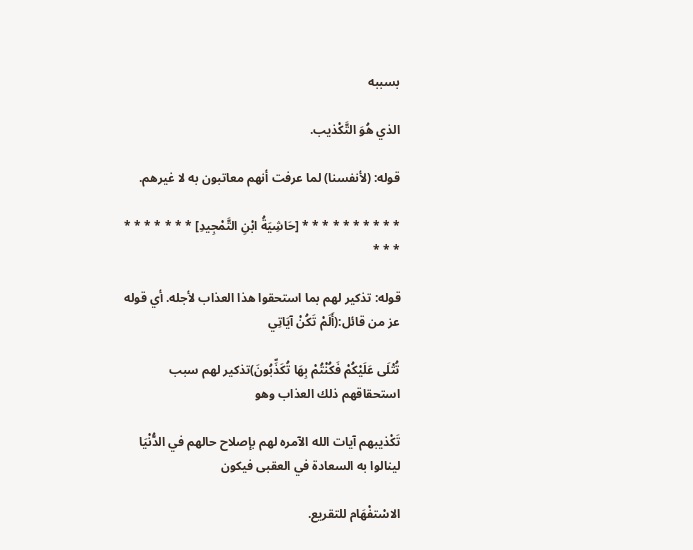بسببه

الذي هُوَ التَّكْذيب.

قوله: (لأنفسنا) لما عرفت أنهم معاتبون به لا غيرهم.

* * * * * * * * * * [حَاشِيَةُ ابْنِ التَّمْجِيدِ] * * * * * * * * * *

قوله: تذكير لهم بما استحقوا هذا العذاب لأجله. أي قوله عز من قائل:(أَلَمْ تَكُنْ آيَاتِي

تُتْلَى عَلَيْكُمْ فَكُنْتُمْ بِهَا تُكَذِّبُونَ)تذكير لهم سبب استحقاقهم ذلك العذاب وهو

تَكْذيبهم آيات الله الآمره لهم بإصلاح حالهم في الدُّنْيَا لينالوا به السعادة في العقبى فيكون

الاسْتفْهَام للتقريع.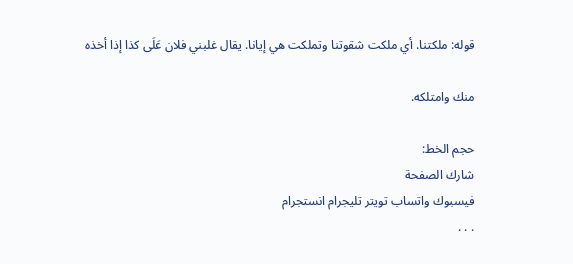قوله: ملكتنا. أي ملكت شقوتنا وتملكت هي إيانا. يقال غلبني فلان عَلَى كذا إذا أخذه

منك وامتلكه.

حجم الخط:
شارك الصفحة
فيسبوك واتساب تويتر تليجرام انستجرام
. . .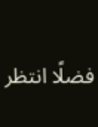فضلًا انتظر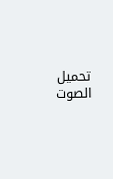تحميل الصوت